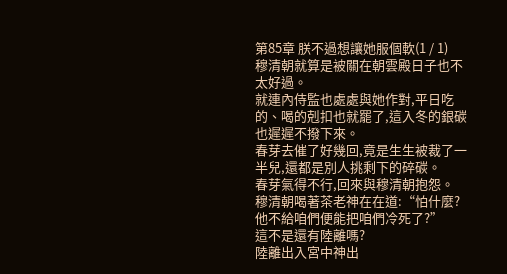第85章 朕不過想讓她服個軟(1 / 1)
穆清朝就算是被關在朝雲殿日子也不太好過。
就連內侍監也處處與她作對,平日吃的、喝的剋扣也就罷了,這入冬的銀碳也遲遲不撥下來。
春芽去催了好幾回,竟是生生被裁了一半兒,還都是別人挑剩下的碎碳。
春芽氣得不行,回來與穆清朝抱怨。
穆清朝喝著茶老神在在道:“怕什麼?他不給咱們便能把咱們冷死了?”
這不是還有陸離嗎?
陸離出入宮中神出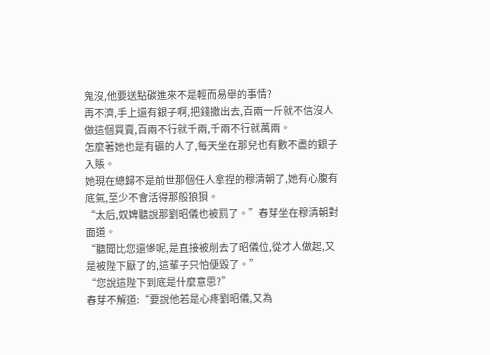鬼沒,他要送點碳進來不是輕而易舉的事情?
再不濟,手上還有銀子啊,把錢撒出去,百兩一斤就不信沒人做這個買賣,百兩不行就千兩,千兩不行就萬兩。
怎麼著她也是有礦的人了,每天坐在那兒也有數不盡的銀子入賬。
她現在總歸不是前世那個任人拿捏的穆清朝了,她有心腹有底氣,至少不會活得那般狼狽。
“太后,奴婢聽說那劉昭儀也被罰了。”春芽坐在穆清朝對面道。
“聽聞比您還慘呢,是直接被削去了昭儀位,從才人做起,又是被陛下厭了的,這輩子只怕便毀了。”
“您說這陛下到底是什麼意思?”
春芽不解道:“要說他若是心疼劉昭儀,又為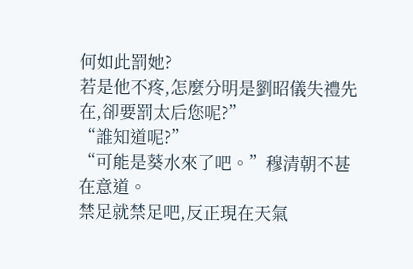何如此罰她?
若是他不疼,怎麼分明是劉昭儀失禮先在,卻要罰太后您呢?”
“誰知道呢?”
“可能是葵水來了吧。”穆清朝不甚在意道。
禁足就禁足吧,反正現在天氣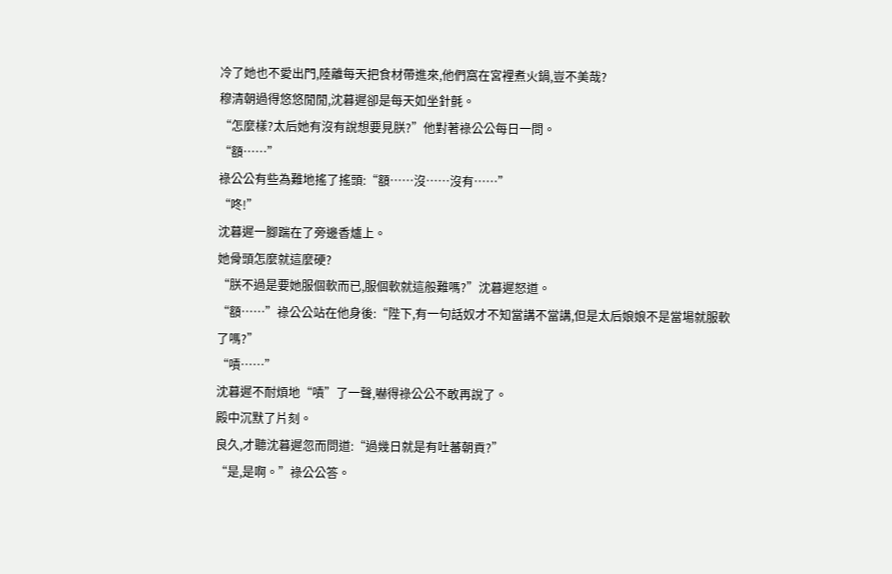冷了她也不愛出門,陸離每天把食材帶進來,他們窩在宮裡煮火鍋,豈不美哉?
穆清朝過得悠悠閒閒,沈暮遲卻是每天如坐針氈。
“怎麼樣?太后她有沒有說想要見朕?”他對著祿公公每日一問。
“額……”
祿公公有些為難地搖了搖頭:“額……沒……沒有……”
“咚!”
沈暮遲一腳踹在了旁邊香爐上。
她骨頭怎麼就這麼硬?
“朕不過是要她服個軟而已,服個軟就這般難嗎?”沈暮遲怒道。
“額……”祿公公站在他身後:“陛下,有一句話奴才不知當講不當講,但是太后娘娘不是當場就服軟了嗎?”
“嘖……”
沈暮遲不耐煩地“嘖”了一聲,嚇得祿公公不敢再說了。
殿中沉默了片刻。
良久,才聽沈暮遲忽而問道:“過幾日就是有吐蕃朝貢?”
“是,是啊。”祿公公答。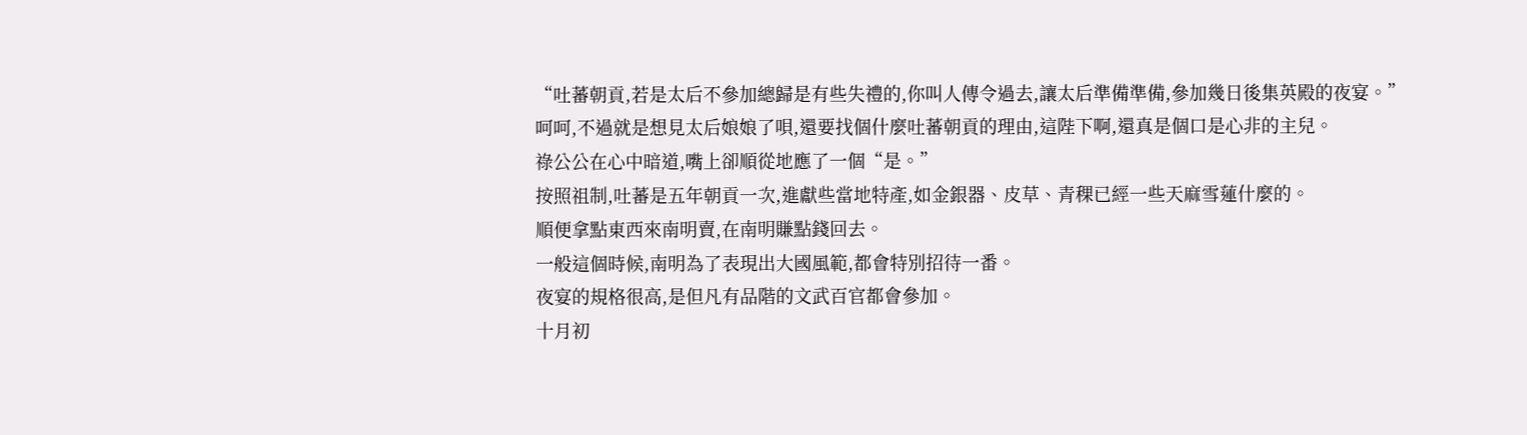“吐蕃朝貢,若是太后不參加總歸是有些失禮的,你叫人傳令過去,讓太后準備準備,參加幾日後集英殿的夜宴。”
呵呵,不過就是想見太后娘娘了唄,還要找個什麼吐蕃朝貢的理由,這陛下啊,還真是個口是心非的主兒。
祿公公在心中暗道,嘴上卻順從地應了一個“是。”
按照祖制,吐蕃是五年朝貢一次,進獻些當地特產,如金銀器、皮草、青稞已經一些天麻雪蓮什麼的。
順便拿點東西來南明賣,在南明賺點錢回去。
一般這個時候,南明為了表現出大國風範,都會特別招待一番。
夜宴的規格很高,是但凡有品階的文武百官都會參加。
十月初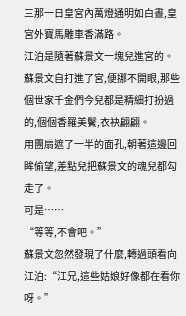三那一日皇宮內萬燈通明如白晝,皇宮外寶馬雕車香滿路。
江泊是隨著蘇景文一塊兒進宮的。
蘇景文自打進了宮,便挪不開眼,那些個世家千金們今兒都是精細打扮過的,個個香羅美鬢,衣袂翩翩。
用團扇遮了一半的面孔,朝著這邊回眸偷望,差點兒把蘇景文的魂兒都勾走了。
可是……
“等等,不會吧。”
蘇景文忽然發現了什麼,轉過頭看向江泊:“江兄,這些姑娘好像都在看你呀。”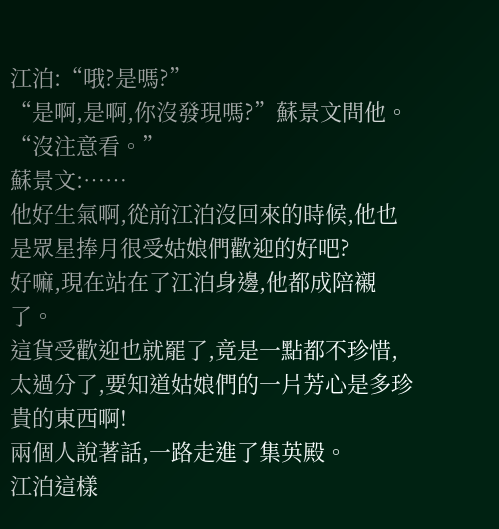江泊:“哦?是嗎?”
“是啊,是啊,你沒發現嗎?”蘇景文問他。
“沒注意看。”
蘇景文:……
他好生氣啊,從前江泊沒回來的時候,他也是眾星捧月很受姑娘們歡迎的好吧?
好嘛,現在站在了江泊身邊,他都成陪襯了。
這貨受歡迎也就罷了,竟是一點都不珍惜,太過分了,要知道姑娘們的一片芳心是多珍貴的東西啊!
兩個人說著話,一路走進了集英殿。
江泊這樣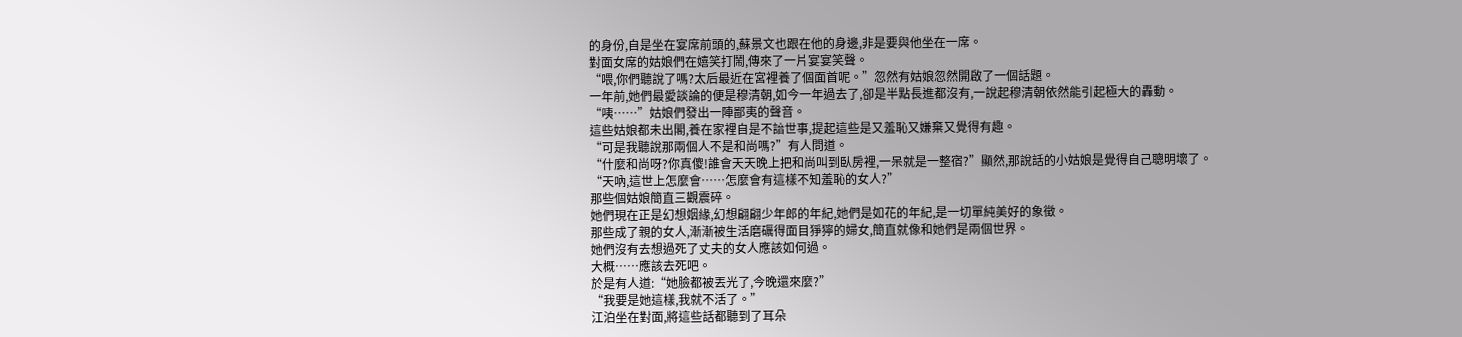的身份,自是坐在宴席前頭的,蘇景文也跟在他的身邊,非是要與他坐在一席。
對面女席的姑娘們在嬉笑打鬧,傳來了一片宴宴笑聲。
“喂,你們聽說了嗎?太后最近在宮裡養了個面首呢。”忽然有姑娘忽然開啟了一個話題。
一年前,她們最愛談論的便是穆清朝,如今一年過去了,卻是半點長進都沒有,一說起穆清朝依然能引起極大的轟動。
“咦……”姑娘們發出一陣鄙夷的聲音。
這些姑娘都未出閣,養在家裡自是不諳世事,提起這些是又羞恥又嫌棄又覺得有趣。
“可是我聽說那兩個人不是和尚嗎?”有人問道。
“什麼和尚呀?你真傻!誰會天天晚上把和尚叫到臥房裡,一呆就是一整宿?”顯然,那說話的小姑娘是覺得自己聰明壞了。
“天吶,這世上怎麼會……怎麼會有這樣不知羞恥的女人?”
那些個姑娘簡直三觀震碎。
她們現在正是幻想姻緣,幻想翩翩少年郎的年紀,她們是如花的年紀,是一切單純美好的象徵。
那些成了親的女人,漸漸被生活磨礪得面目猙獰的婦女,簡直就像和她們是兩個世界。
她們沒有去想過死了丈夫的女人應該如何過。
大概……應該去死吧。
於是有人道:“她臉都被丟光了,今晚還來麼?”
“我要是她這樣,我就不活了。”
江泊坐在對面,將這些話都聽到了耳朵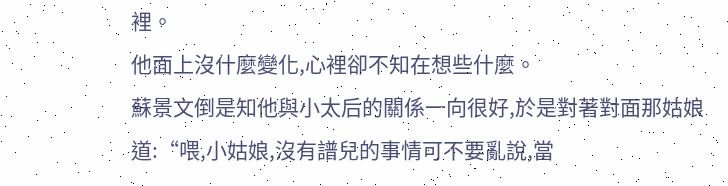裡。
他面上沒什麼變化,心裡卻不知在想些什麼。
蘇景文倒是知他與小太后的關係一向很好,於是對著對面那姑娘道:“喂,小姑娘,沒有譜兒的事情可不要亂說,當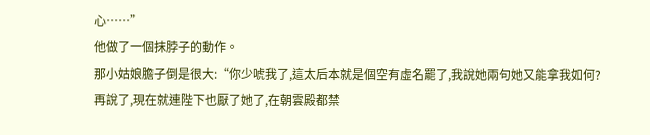心……”
他做了一個抹脖子的動作。
那小姑娘膽子倒是很大:“你少唬我了,這太后本就是個空有虛名罷了,我說她兩句她又能拿我如何?
再說了,現在就連陛下也厭了她了,在朝雲殿都禁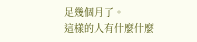足幾個月了。
這樣的人有什麼什麼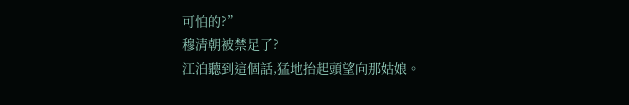可怕的?”
穆清朝被禁足了?
江泊聽到這個話,猛地抬起頭望向那姑娘。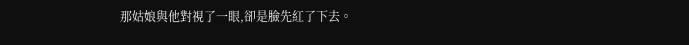那姑娘與他對視了一眼,卻是臉先紅了下去。